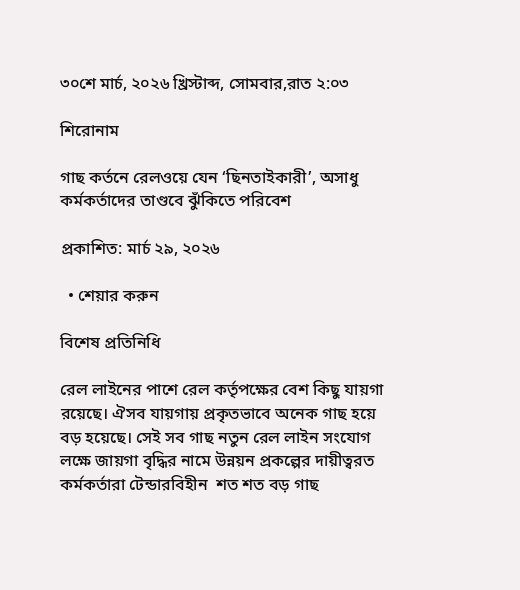৩০শে মার্চ, ২০২৬ খ্রিস্টাব্দ, সোমবার,রাত ২:০৩

শিরোনাম

গাছ কর্তনে রেলওয়ে যেন ‘ছিনতাইকারী’, অসাধু কর্মকর্তাদের তাণ্ডবে ঝুঁকিতে পরিবেশ

প্রকাশিত: মার্চ ২৯, ২০২৬

  • শেয়ার করুন

বিশেষ প্রতিনিধি

রেল লাইনের পাশে রেল কর্তৃপক্ষের বেশ কিছু যায়গা রয়েছে। ঐসব যায়গায় প্রকৃতভাবে অনেক গাছ হয়ে বড় হয়েছে। সেই সব গাছ নতুন রেল লাইন সংযোগ লক্ষে জায়গা বৃদ্ধির নামে উন্নয়ন প্রকল্পের দায়ীত্বরত কর্মকর্তারা টেন্ডারবিহীন  শত শত বড় গাছ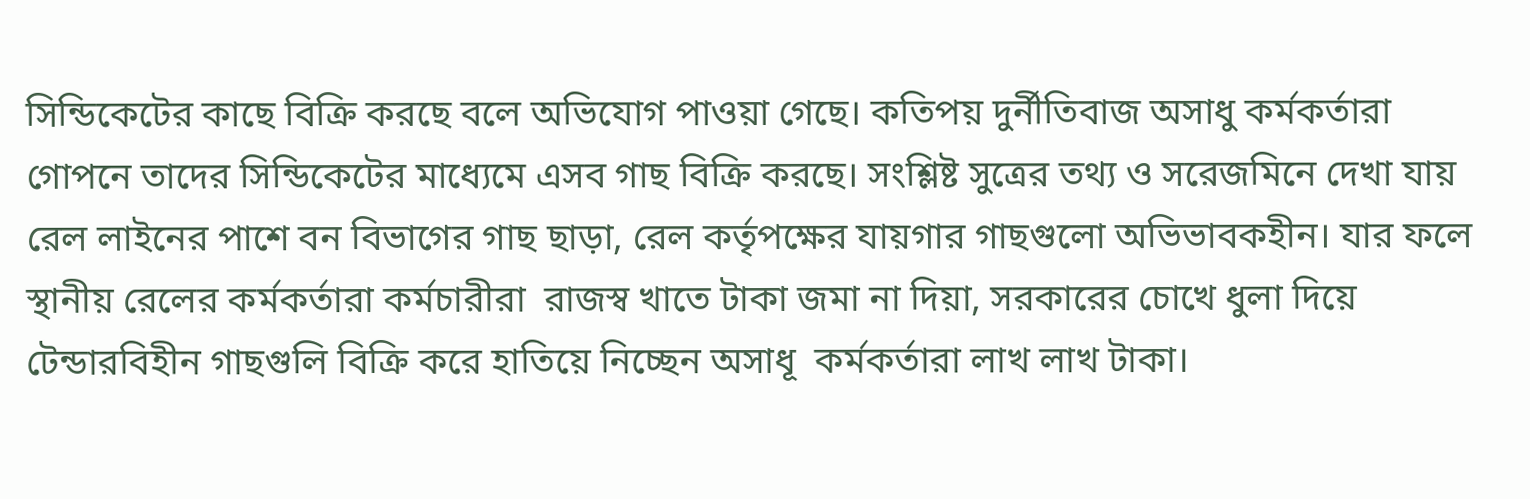সিন্ডিকেটের কাছে বিক্রি করছে বলে অভিযোগ পাওয়া গেছে। কতিপয় দুর্নীতিবাজ অসাধু কর্মকর্তারা গোপনে তাদের সিন্ডিকেটের মাধ্যেমে এসব গাছ বিক্রি করছে। সংশ্লিষ্ট সুত্রের তথ্য ও সরেজমিনে দেখা যায় রেল লাইনের পাশে বন বিভাগের গাছ ছাড়া, রেল কর্তৃপক্ষের যায়গার গাছগুলো অভিভাবকহীন। যার ফলে স্থানীয় রেলের কর্মকর্তারা কর্মচারীরা  রাজস্ব খাতে টাকা জমা না দিয়া, সরকারের চোখে ধুলা দিয়ে টেন্ডারবিহীন গাছগুলি বিক্রি করে হাতিয়ে নিচ্ছেন অসাধূ  কর্মকর্তারা লাখ লাখ টাকা।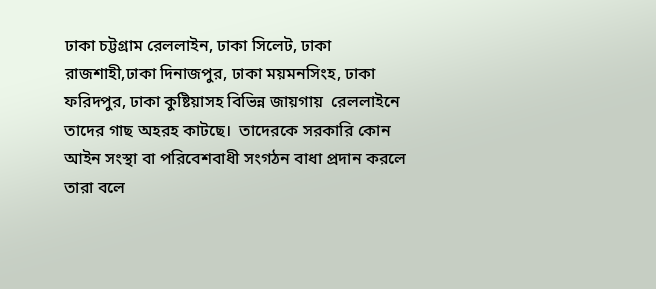ঢাকা চট্টগ্রাম রেললাইন, ঢাকা সিলেট, ঢাকা রাজশাহী,ঢাকা দিনাজপুর, ঢাকা ময়মনসিংহ, ঢাকা ফরিদপুর, ঢাকা কুষ্টিয়াসহ বিভিন্ন জায়গায়  রেললাইনে তাদের গাছ অহরহ কাটছে।  তাদেরকে সরকারি কোন আইন সংস্থা বা পরিবেশবাধী সংগঠন বাধা প্রদান করলে তারা বলে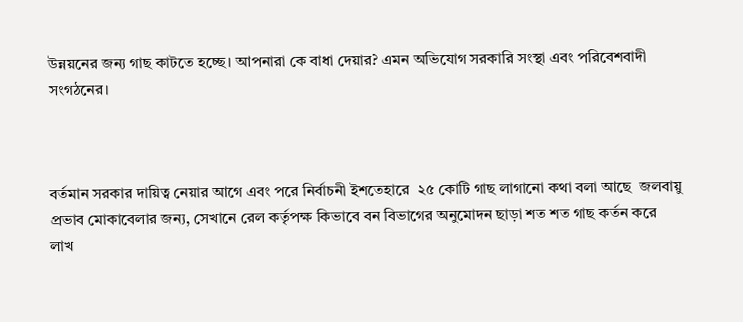উন্নয়নের জন্য গাছ কাটতে হচ্ছে। আপনারা কে বাধা দেয়ার? এমন অভিযোগ সরকারি সংস্থা এবং পরিবেশবাদী সংগঠনের।



বর্তমান সরকার দায়িত্ব নেয়ার আগে এবং পরে নির্বাচনী ইশতেহারে  ২৫ কোটি গাছ লাগানো কথা বলা আছে  জলবায়ু প্রভাব মোকাবেলার জন্য, সেখানে রেল কর্তৃপক্ষ কিভাবে বন বিভাগের অনুমোদন ছাড়া শত শত গাছ কর্তন করে লাখ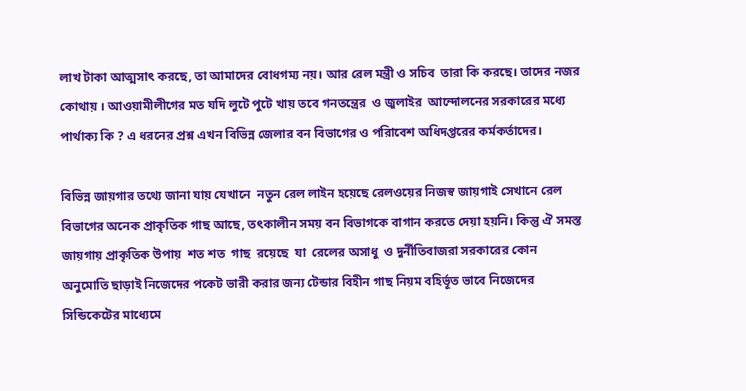লাখ টাকা আত্মসাৎ করছে, তা আমাদের বোধগম্য নয়। আর রেল মন্ত্রী ও সচিব  তারা কি করছে। তাদের নজর কোথায় । আওয়ামীলীগের মত যদি লুটে পুটে খায় তবে গনতন্ত্রের  ও জুলাইর  আন্দোলনের সরকারের মধ্যে পার্থাক্য কি ? এ ধরনের প্রশ্ন এখন বিভিন্ন জেলার বন বিভাগের ও পরিাবেশ অধিদপ্তরের কর্মকর্তাদের।

বিভিন্ন জায়গার তথ্যে জানা যায় যেখানে  নতুন রেল লাইন হয়েছে রেলওয়ের নিজস্ব জায়গাই সেখানে রেল বিভাগের অনেক প্রাকৃতিক গাছ আছে, তৎকালীন সময় বন বিভাগকে বাগান করতে দেয়া হয়নি। কিন্তু ঐ সমস্ত জায়গায় প্রাকৃতিক উপায়  শত শত  গাছ  রয়েছে  যা  রেলের অসাধু  ও দুর্নীতিবাজরা সরকারের কোন অনুমোতি ছাড়াই নিজেদের পকেট ভারী করার জন্য টেন্ডার বিহীন গাছ নিয়ম বহির্ভূত ভাবে নিজেদের  সিন্ডিকেটের মাধ্যেমে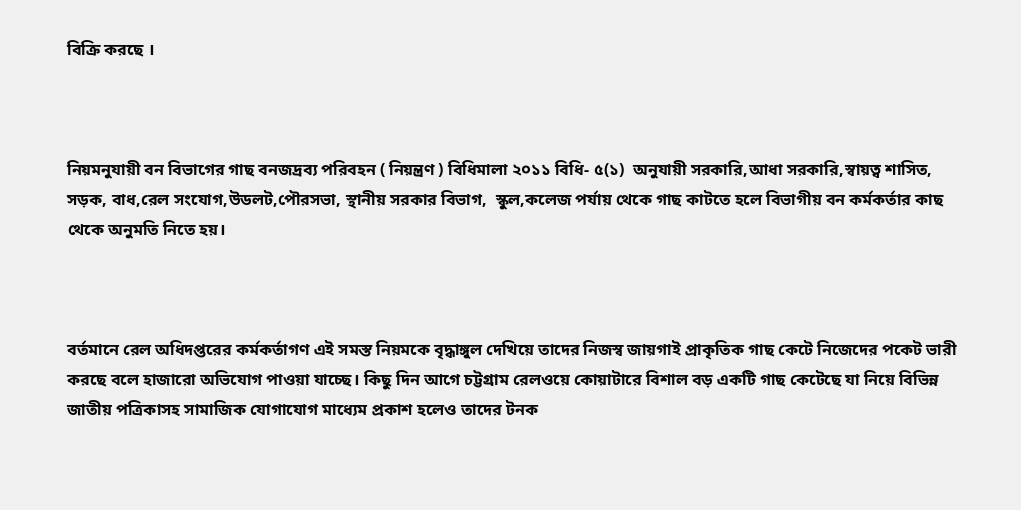বিক্রি করছে ।



নিয়মনুযায়ী বন বিভাগের গাছ বনজদ্রব্য পরিবহন ( নিয়ন্ত্রণ ) বিধিমালা ২০১১ বিধি- ৫(১)  অনুযায়ী সরকারি,আধা সরকারি,স্বায়ত্ব শাসিত, সড়ক, বাধ,রেল সংযোগ,উডলট,পৌরসভা, স্থানীয় সরকার বিভাগ,  স্কুল,কলেজ পর্যায় থেকে গাছ কাটতে হলে বিভাগীয় বন কর্মকর্তার কাছ থেকে অনুমতি নিতে হয়।



বর্তমানে রেল অধিদপ্তরের কর্মকর্তাগণ এই সমস্ত নিয়মকে বৃদ্ধাঙ্গুল দেখিয়ে তাদের নিজস্ব জায়গাই প্রাকৃতিক গাছ কেটে নিজেদের পকেট ভারী করছে বলে হাজারো অভিযোগ পাওয়া যাচ্ছে। কিছু দিন আগে চট্টগ্রাম রেলওয়ে কোয়াটারে বিশাল বড় একটি গাছ কেটেছে যা নিয়ে বিভিন্ন জাতীয় পত্রিকাসহ সামাজিক যোগাযোগ মাধ্যেম প্রকাশ হলেও তাদের টনক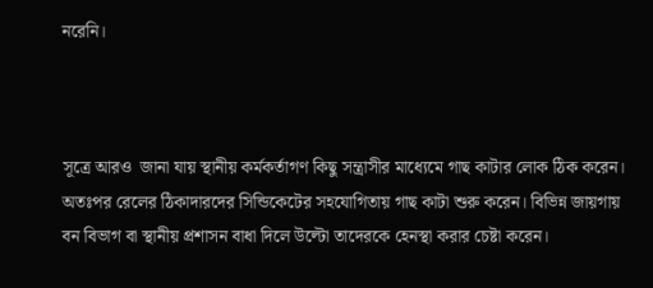নরেনি।



সূত্রে আরও  জানা যায় স্থানীয় কর্মকর্তাগণ কিছু সন্ত্রাসীর মাধ্যেমে গাছ কাটার লোক ঠিক করেন। অতঃপর রেলের ঠিকাদারদের সিন্ডিকেটের সহযোগিতায় গাছ কাটা শুরু করেন। বিভিন্ন জায়গায় বন বিভাগ বা স্থানীয় প্রশাসন বাধা দিলে উল্টো তাদেরকে হেনস্থা করার চেষ্টা করেন।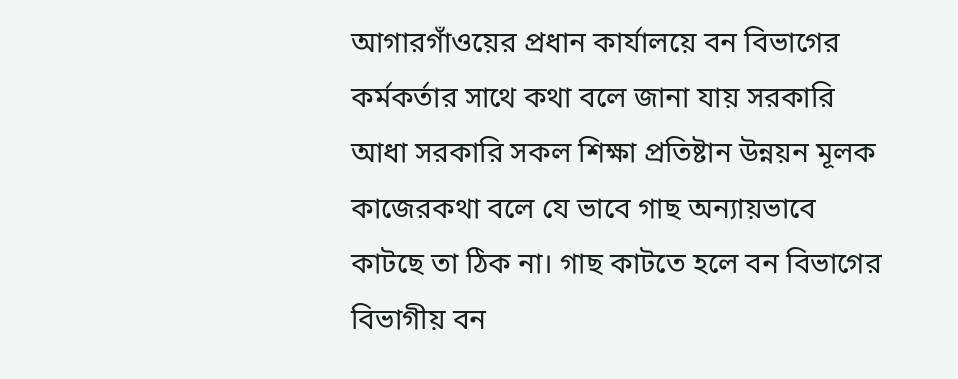আগারগাঁওয়ের প্রধান কার্যালয়ে বন বিভাগের কর্মকর্তার সাথে কথা বলে জানা যায় সরকারি আধা সরকারি সকল শিক্ষা প্রতিষ্টান উন্নয়ন মূলক কাজেরকথা বলে যে ভাবে গাছ অন্যায়ভাবে কাটছে তা ঠিক না। গাছ কাটতে হলে বন বিভাগের বিভাগীয় বন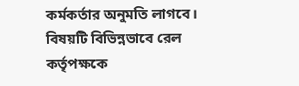কর্মকর্তার অনুমতি লাগবে। বিষয়টি বিভিন্নভাবে রেল কর্তৃপক্ষকে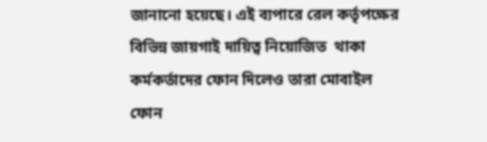জানানো হয়েছে। এই ব্যপারে রেল কর্তৃপক্ষের বিভিন্ন জায়গাই দায়িত্ব নিয়োজিত  থাকা কর্মকর্তাদের ফোন দিলেও তারা মোবাইল ফোন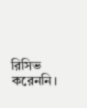রিসিভ করেননি।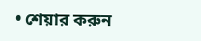• শেয়ার করুন